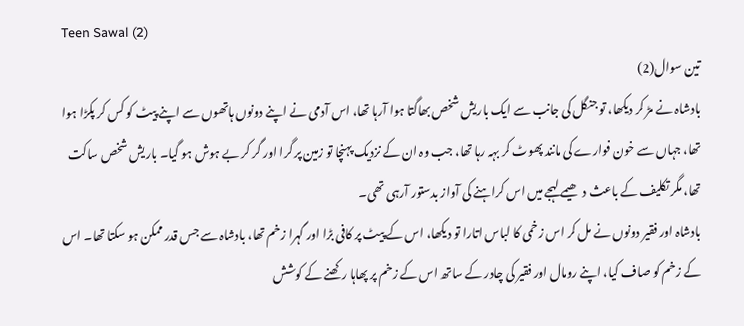Teen Sawal (2)
تین سوال(2)
بادشاہ نے مڑ کر دیکھا، تو جنگل کی جانب سے ایک باریش شخص بھاگتا ہوا آرہا تھا، اس آدمی نے اپنے دونوں ہاتھوں سے اپنے پیٹ کو کس کر پکڑا ہوا تھا، جہاں سے خون فوارے کی مانند پھوٹ کر بہہ رہا تھا، جب وہ ان کے نزدیک پہنچا تو زمین پر گرا اور گر کر بے ہوش ہو گیا۔ باریش شخص ساکت تھا، مگر تکلیف کے باعث دھیمے لہجے میں اس کراہنے کی آواز بدستور آرہی تھی۔
بادشاہ اور فقیر دونوں نے مل کر اس زخمی کا لباس اتارا تو دیکھا، اس کے پیٹ پر کافی بڑا اور گہرا زخم تھا، بادشاہ سے جس قدر ممکن ہو سکتا تھا۔ اس کے زخم کو صاف کیا، اپنے رومال اور فقیر کی چادر کے ساتھ اس کے زخم پر پھاہا رکھنے کے کوشش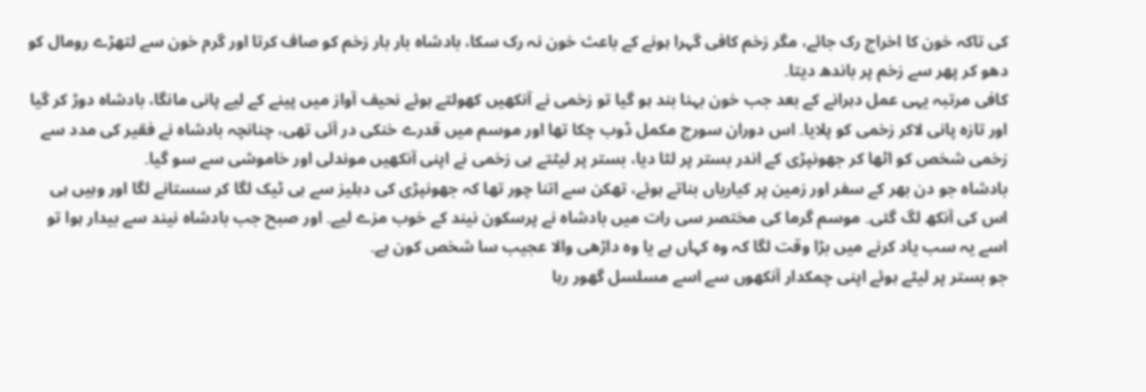کی تاکہ خون کا اخراج رک جائے، مگر زخم کافی گہرا ہونے کے باعث خون نہ رک سکا، بادشاہ بار بار زخم کو صاف کرتا اور گرم خون سے لتھڑے رومال کو دھو کر پھر سے زخم پر باندھ دیتا۔
کافی مرتبہ یہی عمل دہرانے کے بعد جب خون بہنا بند ہو گیا تو زخمی نے آنکھیں کھولتے ہوئے نحیف آواز میں پینے کے لیے پانی مانگا، بادشاہ دوڑ کر گیا اور تازہ پانی لاکر زخمی کو پلایا۔ اس دوران سورج مکمل ڈوب چکا تھا اور موسم میں قدرے خنکی در آئی تھی، چنانچہ بادشاہ نے فقیر کی مدد سے زخمی شخص کو اٹھا کر جھونپڑی کے اندر بستر پر لٹا دیا، بستر پر لیٹتے ہی زخمی نے اپنی آنکھیں موندلی اور خاموشی سے سو گیا۔
بادشاہ جو دن بھر کے سفر اور زمین پر کیاریاں بناتے ہوئے، تھکن سے اتنا چور تھا کہ جھونپڑی کی دہلیز سے ہی ٹیک لگا کر سستانے لگا اور وہیں ہی اس کی آنکھ لگ گئی۔ موسم گرما کی مختصر سی رات میں بادشاہ نے پرسکون نیند کے خوب مزے لیے۔ اور صبح جب بادشاہ نیند سے بیدار ہوا تو اسے یہ سب یاد کرنے میں بڑا وقت لگا کہ وہ کہاں ہے یا وہ داڑھی والا عجیب سا شخص کون ہے۔
جو بستر پر لیٹے ہوئے اپنی چمکدار آنکھوں سے اسے مسلسل گھور رہا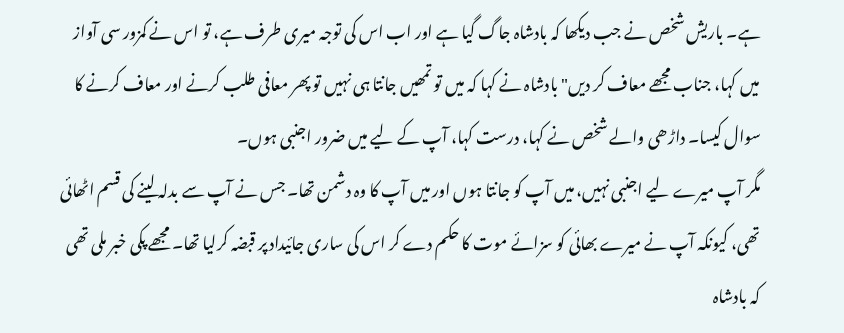ہے۔ باریش شخص نے جب دیکھا کہ بادشاہ جاگ گیا ہے اور اب اس کی توجہ میری طرف ہے، تو اس نے کمزور سی آواز میں کہا، جناب مجھے معاف کر دیں" بادشاہ نے کہا کہ میں تو تمھیں جانتا ہی نہیں تو پھر معافی طلب کرنے اور معاف کرنے کا سوال کیسا۔ داڑھی والے شخص نے کہا، درست کہا، آپ کے لیے میں ضرور اجنبی ہوں۔
مگر آپ میرے لیے اجنبی نہیں، میں آپ کو جانتا ہوں اور میں آپ کا وہ دشمن تھا۔ جس نے آپ سے بدلہ لینے کی قسم اٹھائی تھی، کیونکہ آپ نے میرے بھائی کو سزائے موت کا حکم دے کر اس کی ساری جائیداد پر قبضہ کرلیا تھا۔ مجھے پکی خبر ملی تھی کہ بادشاہ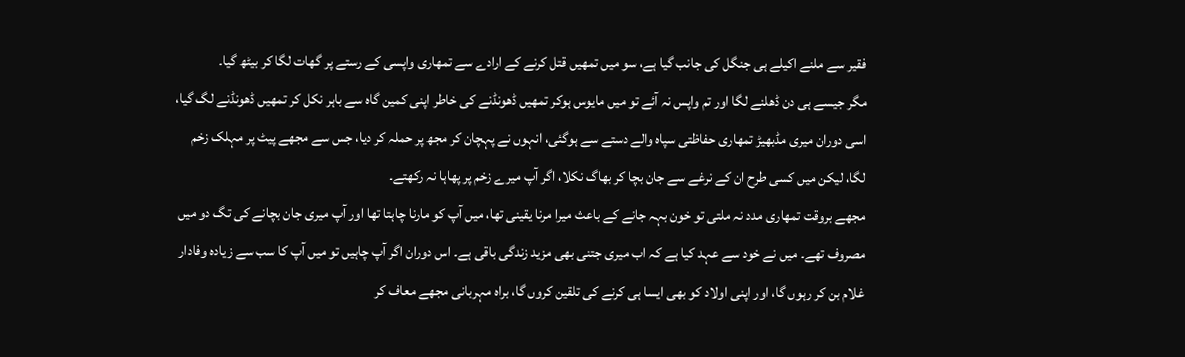فقیر سے ملنے اکیلے ہی جنگل کی جانب گیا ہے، سو میں تمھیں قتل کرنے کے ارادے سے تمھاری واپسی کے رستے پر گھات لگا کر بیٹھ گیا۔
مگر جیسے ہی دن ڈھلنے لگا اور تم واپس نہ آئے تو میں مایوس ہوکر تمھیں ڈھونڈنے کی خاطر اپنی کمین گاہ سے باہر نکل کر تمھیں ڈھونڈنے لگ گیا، اسی دوران میری مڈبھیڑ تمھاری حفاظتی سپاہ والے دستے سے ہوگئی، انہوں نے پہچان کر مجھ پر حملہ کر دیا، جس سے مجھے پیٹ پر مہلک زخم لگا، لیکن میں کسی طرح ان کے نرغے سے جان بچا کر بھاگ نکلا، اگر آپ میرے زخم پر پھاہا نہ رکھتے۔
مجھے بروقت تمھاری مدد نہ ملتی تو خون بہہ جانے کے باعث میرا مرنا یقینی تھا، میں آپ کو مارنا چاہتا تھا اور آپ میری جان بچانے کی تگ دو میں مصروف تھے۔ میں نے خود سے عہد کیا ہے کہ اب میری جتنی بھی مزید زندگی باقی ہے۔ اس دوران اگر آپ چاہیں تو میں آپ کا سب سے زیادہ وفادار غلام بن کر رہوں گا، اور اپنی اولاد کو بھی ایسا ہی کرنے کی تلقین کروں گا، براہ مہربانی مجھے معاف کر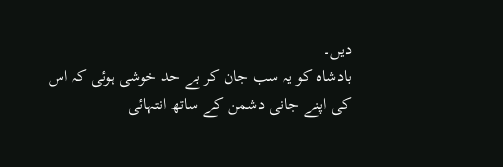دیں۔
بادشاہ کو یہ سب جان کر بے حد خوشی ہوئی کہ اس کی اپنے جانی دشمن کے ساتھ انتہائی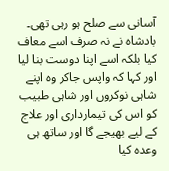آسانی سے صلح ہو رہی تھی۔ بادشاہ نے نہ صرف اسے معاف کیا بلکہ اسے اپنا دوست بنا لیا اور کہا کہ واپس جاکر وہ اپنے شاہی نوکروں اور شاہی طبیب کو اس کی تیمارداری اور علاج کے لیے بھیجے گا اور ساتھ ہی وعدہ کیا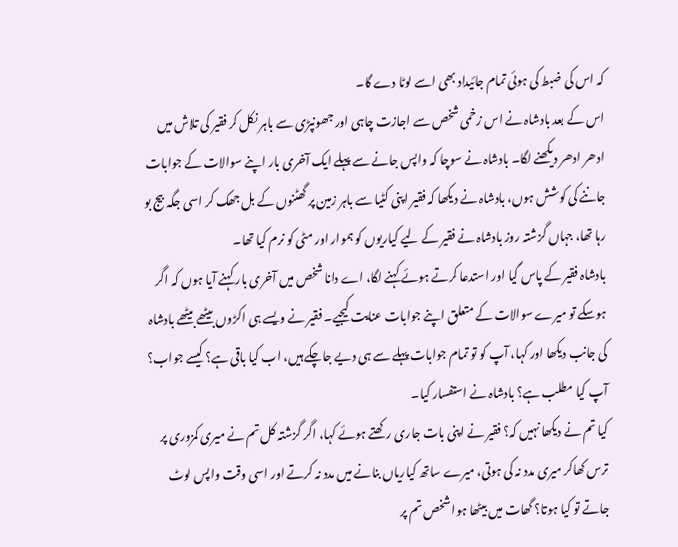کہ اس کی ضبط کی ہوئی تمام جائیداد بھی اسے لوٹا دے گا۔
اس کے بعد بادشاہ نے اس زخمی شخص سے اجازت چاہی اور جھونپڑی سے باہر نکل کر فقیر کی تلاش میں ادھر ادھر دیکھنے لگا۔ بادشاہ نے سوچا کہ واپس جانے سے پہلے ایک آخری بار اپنے سوالات کے جوابات جاننے کی کوشش ہوں، بادشاہ نے دیکھا کہ فقیر اپنی کٹیا سے باہر زمین پر گھٹنوں کے بل جھک کر اسی جگہ بیج بو رہا تھا، جہاں گزشتہ روز بادشاہ نے فقیر کے لیے کیاریوں کو ہموار اور مٹی کو نرم کیا تھا۔
بادشاہ فقیر کے پاس گیا اور استدعا کرتے ہوئے کہنے لگا، اے دانا شخص میں آخری بار کہنے آیا ہوں کہ اگر ہوسکے تو میرے سوالات کے متعلق اپنے جوابات عنایت کیجیے۔ فقیر نے ویسے ہی اکڑوں بیٹھے بیٹھے بادشاہ کی جانب دیکھا اور کہا، آپ کو تو تمام جوابات پہلے سے ہی دیے جاچکے ہیں، اب کیا باقی ہے؟ کیسے جواب؟ آپ کیا مطلب ہے؟ بادشاہ نے استفسار کیا۔
کیا تم نے دیکھا نہیں کہ؟ فقیر نے اپنی بات جاری رکھتے ہوئے کہا، اگر گزشتہ کل تم نے میری کمزوری پر ترس کھاکر میری مدد نہ کی ہوتی، میرے ساتھ کیاریاں بنانے میں مدد نہ کرتے اور اسی وقت واپس لوٹ جاتے تو کیا ہوتا؟ گھات میں بیٹھا ہوا شخص تم پر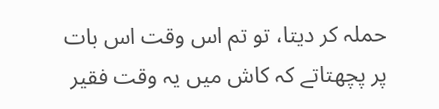حملہ کر دیتا، تو تم اس وقت اس بات پر پچھتاتے کہ کاش میں یہ وقت فقیر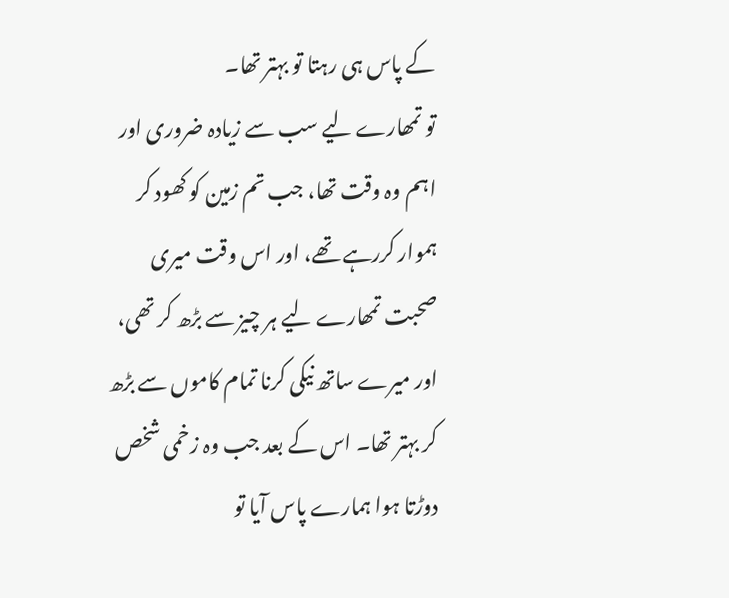کے پاس ہی رہتا تو بہتر تھا۔
تو تمھارے لیے سب سے زیادہ ضروری اور اہم وہ وقت تھا، جب تم زمین کو کھود کر ہموار کررہے تھے، اور اس وقت میری صحبت تمھارے لیے ہر چیز سے بڑھ کر تھی، اور میرے ساتھ نیکی کرنا تمام کاموں سے بڑھ کر بہتر تھا۔ اس کے بعد جب وہ زخمی شخص دوڑتا ہوا ہمارے پاس آیا تو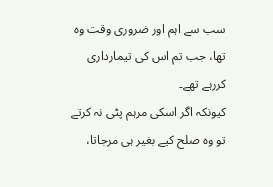سب سے اہم اور ضروری وقت وہ تھا، جب تم اس کی تیمارداری کررہے تھے۔
کیونکہ اگر اسکی مرہم پٹی نہ کرتے تو وہ صلح کیے بغیر ہی مرجاتا،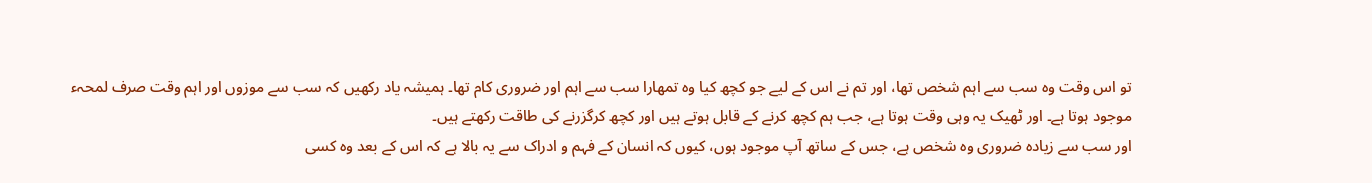تو اس وقت وہ سب سے اہم شخص تھا، اور تم نے اس کے لیے جو کچھ کیا وہ تمھارا سب سے اہم اور ضروری کام تھا۔ ہمیشہ یاد رکھیں کہ سب سے موزوں اور اہم وقت صرف لمحہء موجود ہوتا ہے۔ اور ٹھیک یہ وہی وقت ہوتا ہے، جب ہم کچھ کرنے کے قابل ہوتے ہیں اور کچھ کرگزرنے کی طاقت رکھتے ہیں۔
اور سب سے زیادہ ضروری وہ شخص ہے، جس کے ساتھ آپ موجود ہوں، کیوں کہ انسان کے فہم و ادراک سے یہ بالا ہے کہ اس کے بعد وہ کسی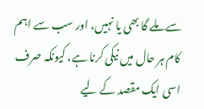سے ملے گا بھی یا نہیں، اور سب سے اہم کام ہر حال میں نیکی کرنا ہے، کیونکہ صرف اسی ایک مقصد کے لیے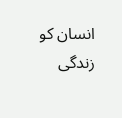انسان کو زندگی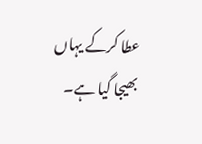عطا کرکے یہاں بھیجا گیا ہے۔